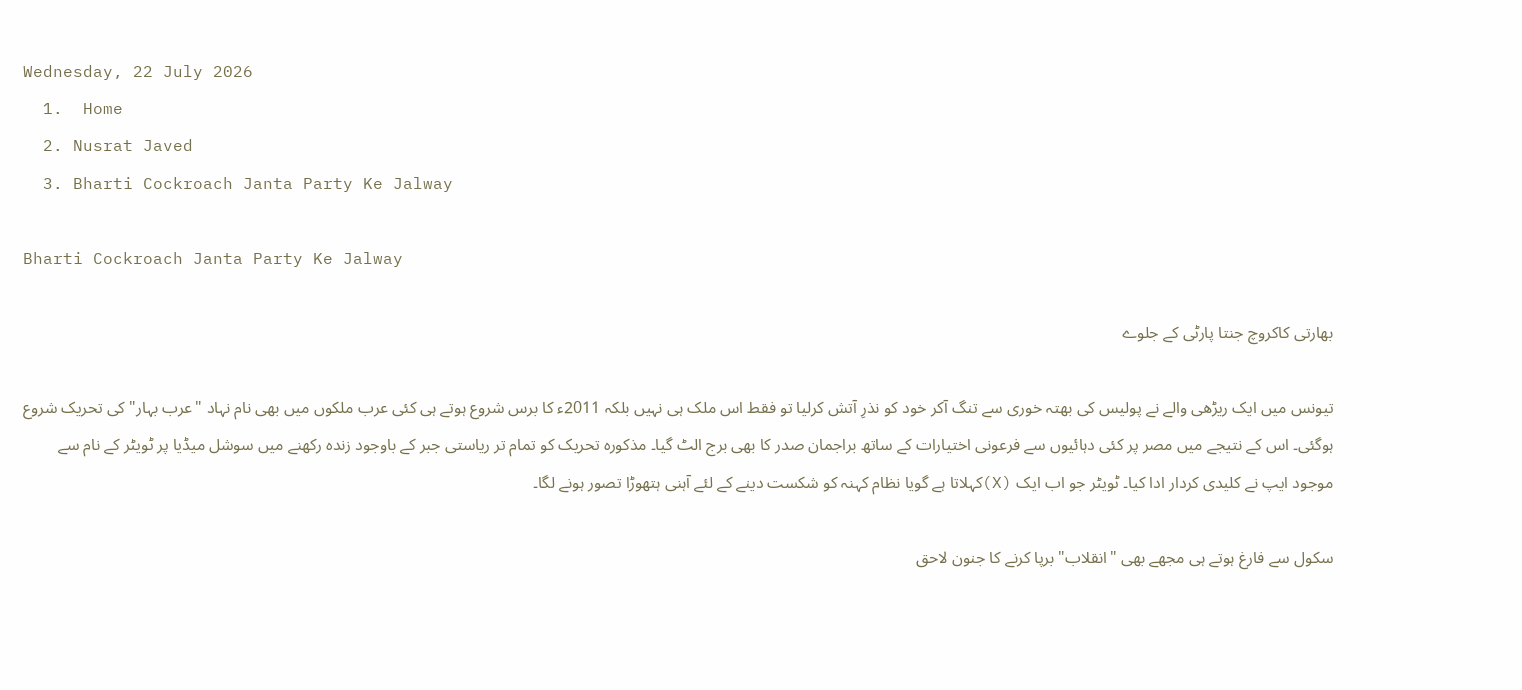Wednesday, 22 July 2026
  1.  Home
  2. Nusrat Javed
  3. Bharti Cockroach Janta Party Ke Jalway

Bharti Cockroach Janta Party Ke Jalway

بھارتی کاکروچ جنتا پارٹی کے جلوے

تیونس میں ایک ریڑھی والے نے پولیس کی بھتہ خوری سے تنگ آکر خود کو نذرِ آتش کرلیا تو فقط اس ملک ہی نہیں بلکہ 2011ء کا برس شروع ہوتے ہی کئی عرب ملکوں میں بھی نام نہاد "عرب بہار" کی تحریک شروع ہوگئی۔ اس کے نتیجے میں مصر پر کئی دہائیوں سے فرعونی اختیارات کے ساتھ براجمان صدر کا بھی برج الٹ گیا۔ مذکورہ تحریک کو تمام تر ریاستی جبر کے باوجود زندہ رکھنے میں سوشل میڈیا پر ٹویٹر کے نام سے موجود ایپ نے کلیدی کردار ادا کیا۔ ٹویٹر جو اب ایک (X)کہلاتا ہے گویا نظام کہنہ کو شکست دینے کے لئے آہنی ہتھوڑا تصور ہونے لگا۔

سکول سے فارغ ہوتے ہی مجھے بھی "انقلاب" برپا کرنے کا جنون لاحق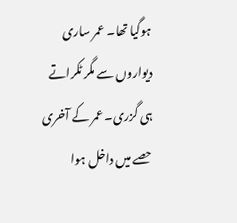ہوگیا تھا۔ عمر ساری دیواروں سے مگر ٹکراتے ہی گزری۔ عمر کے آخری حصے میں داخل ہوا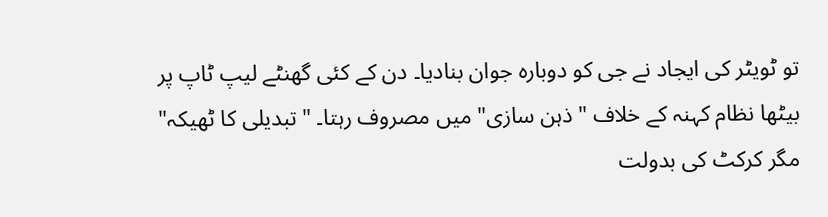تو ٹویٹر کی ایجاد نے جی کو دوبارہ جوان بنادیا۔ دن کے کئی گھنٹے لیپ ٹاپ پر بیٹھا نظام کہنہ کے خلاف "ذہن سازی" میں مصروف رہتا۔ "تبدیلی کا ٹھیکہ" مگر کرکٹ کی بدولت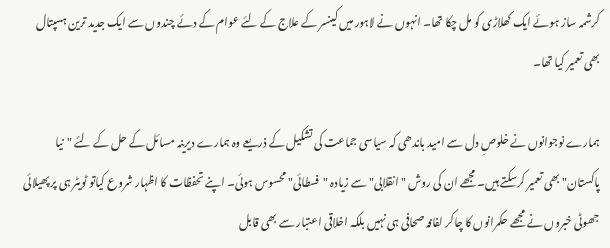کرشمہ ساز ہوئے ایک کھلاڑی کو مل چکا تھا۔ انہوں نے لاہور میں کینسر کے علاج کے لئے عوام کے دئے چندوں سے ایک جدید ترین ہسپتال بھی تعمیر کیا تھا۔

ہمارے نوجوانوں نے خلوصِ دل سے امید باندھی کہ سیاسی جماعت کی تشکیل کے ذریعے وہ ہمارے دیرینہ مسائل کے حل کے لئے "نیا پاکستان" بھی تعمیر کرسکتے ہیں۔ مجھے ان کی روش "انقلابی" سے زیادہ "فسطائی" محسوس ہوئی۔ اپنے تحفظات کا اظہار شروع کیاتو ٹویٹر ہی پر پھیلائی جھوٹی خبروں نے مجھے حکمرانوں کا چاکر لفافہ صحافی ہی نہیں بلکہ اخلاقی اعتبار سے بھی قابل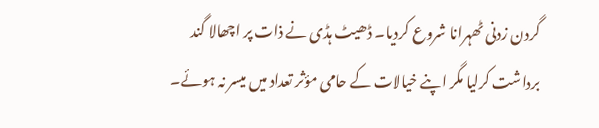گردن زدنی ٹھہرانا شروع کردیا۔ ڈھیٹ ہڈی نے ذات پر اچھالا گند برداشت کرلیا مگر اپنے خیالات کے حامی مؤثر تعداد میں میسر نہ ہوئے۔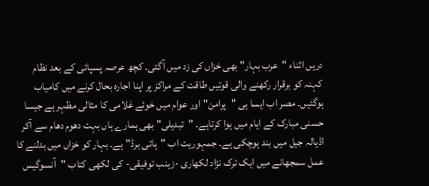دریں اثناء "عرب بہار" بھی خزاں کی زد میں آگئی۔ کچھ عرصہ پسپائی کے بعد نظام کہنہ کو برقرار رکھنے والی قوتیں طاقت کے مراکز پر اپنا اجارہ بحال کرنے میں کامیاب ہوگئیں۔ مصر اب ایسا ہی "پرامن" اور عوام میں خوئے غلامی کا مثالی مظہر ہے جیسا حسنی مبارک کے ایام میں ہوا کرتاہے۔ "تبدیلی" بھی ہمارے ہاں بہت دھوم دھام سے آکر اڈیالہ جیل میں بند ہوچکی ہے۔ جمہوریت اب "ہائی برڈ"ہے۔ بہار کو خزاں میں بدلنے کا عمل سمجھانے میں ایک ترک نڑاد لکھاری -زینب توفیقی- کی لکھی کتاب "آنسوگیس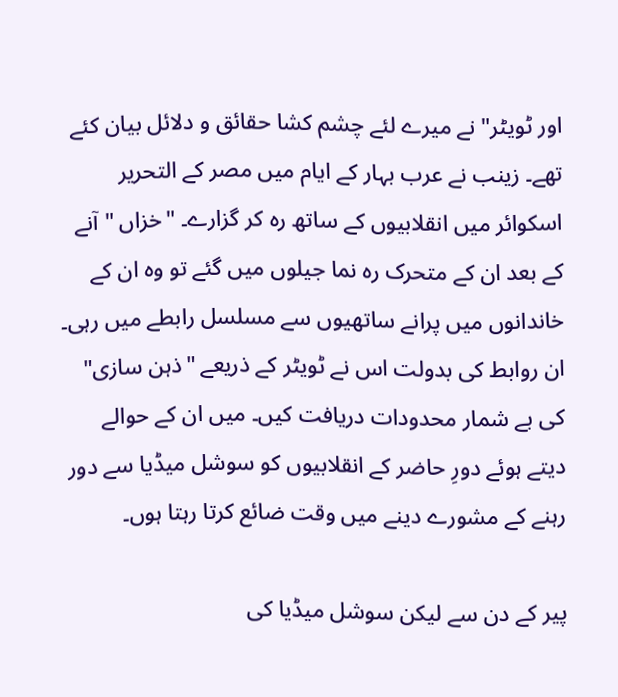اور ٹویٹر" نے میرے لئے چشم کشا حقائق و دلائل بیان کئے تھے۔ زینب نے عرب بہار کے ایام میں مصر کے التحریر اسکوائر میں انقلابیوں کے ساتھ رہ کر گزارے۔ "خزاں " آنے کے بعد ان کے متحرک رہ نما جیلوں میں گئے تو وہ ان کے خاندانوں میں پرانے ساتھیوں سے مسلسل رابطے میں رہی۔ ان روابط کی بدولت اس نے ٹویٹر کے ذریعے "ذہن سازی" کی بے شمار محدودات دریافت کیں۔ میں ان کے حوالے دیتے ہوئے دورِ حاضر کے انقلابیوں کو سوشل میڈیا سے دور رہنے کے مشورے دینے میں وقت ضائع کرتا رہتا ہوں۔

پیر کے دن سے لیکن سوشل میڈیا کی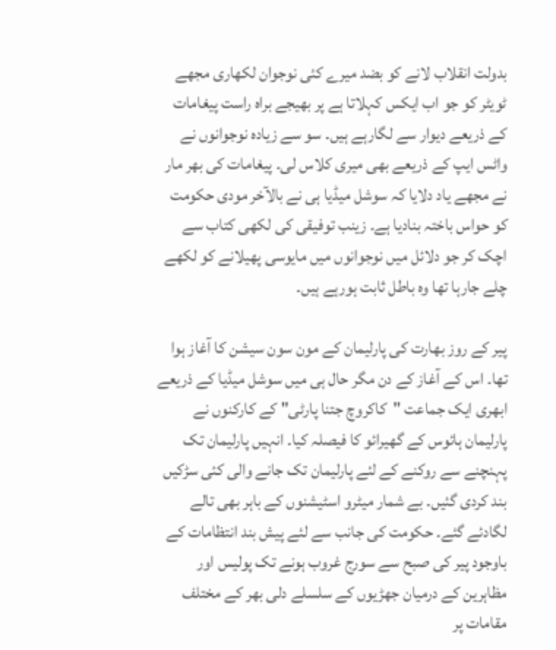بدولت انقلاب لانے کو بضد میرے کئی نوجوان لکھاری مجھے ٹویٹر کو جو اب ایکس کہلاتا ہے پر بھیجے براہ راست پیغامات کے ذریعے دیوار سے لگارہے ہیں۔ سو سے زیادہ نوجوانوں نے واٹس ایپ کے ذریعے بھی میری کلاس لی۔ پیغامات کی بھر مار نے مجھے یاد دلایا کہ سوشل میڈیا ہی نے بالآخر مودی حکومت کو حواس باختہ بنادیا ہے۔ زینب توفیقی کی لکھی کتاب سے اچک کر جو دلائل میں نوجوانوں میں مایوسی پھیلانے کو لکھے چلے جارہا تھا وہ باطل ثابت ہورہے ہیں۔

پیر کے روز بھارت کی پارلیمان کے مون سون سیشن کا آغاز ہوا تھا۔ اس کے آغاز کے دن مگر حال ہی میں سوشل میڈیا کے ذریعے ابھری ایک جماعت "کاکروچ جتنا پارٹی" کے کارکنوں نے پارلیمان ہائوس کے گھیرائو کا فیصلہ کیا۔ انہیں پارلیمان تک پہنچنے سے روکنے کے لئے پارلیمان تک جانے والی کئی سڑکیں بند کردی گئیں۔ بے شمار میٹرو اسٹیشنوں کے باہر بھی تالے لگادئے گئے۔ حکومت کی جانب سے لئے پیش بند انتظامات کے باوجود پیر کی صبح سے سورج غروب ہونے تک پولیس اور مظاہرین کے درمیان جھڑیوں کے سلسلے دلی بھر کے مختلف مقامات پر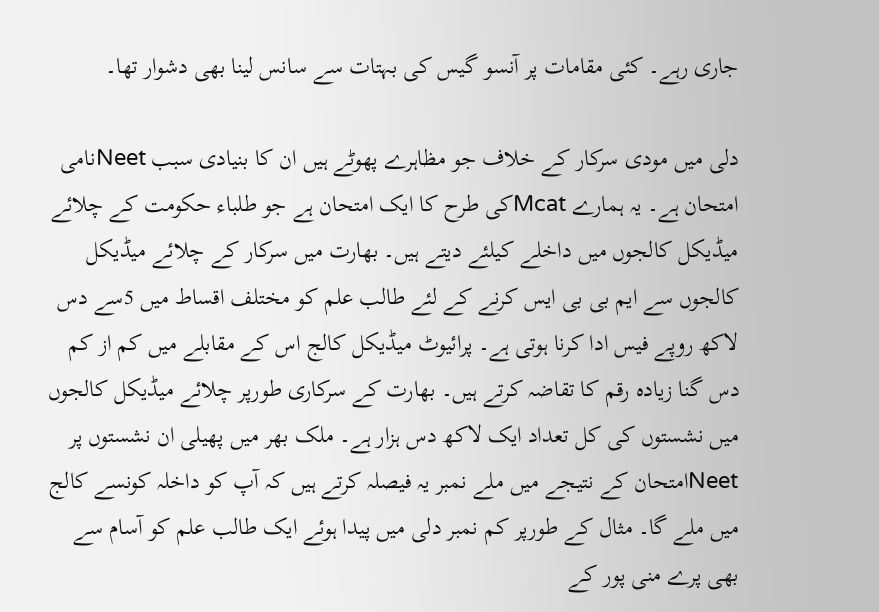جاری رہے۔ کئی مقامات پر آنسو گیس کی بہتات سے سانس لینا بھی دشوار تھا۔

دلی میں مودی سرکار کے خلاف جو مظاہرے پھوٹے ہیں ان کا بنیادی سبب Neetنامی امتحان ہے۔ یہ ہمارے Mcatکی طرح کا ایک امتحان ہے جو طلباء حکومت کے چلائے میڈیکل کالجوں میں داخلے کیلئے دیتے ہیں۔ بھارت میں سرکار کے چلائے میڈیکل کالجوں سے ایم بی بی ایس کرنے کے لئے طالب علم کو مختلف اقساط میں 5سے دس لاکھ روپے فیس ادا کرنا ہوتی ہے۔ پرائیوٹ میڈیکل کالج اس کے مقابلے میں کم از کم دس گنا زیادہ رقم کا تقاضہ کرتے ہیں۔ بھارت کے سرکاری طورپر چلائے میڈیکل کالجوں میں نشستوں کی کل تعداد ایک لاکھ دس ہزار ہے۔ ملک بھر میں پھیلی ان نشستوں پر Neetامتحان کے نتیجے میں ملے نمبر یہ فیصلہ کرتے ہیں کہ آپ کو داخلہ کونسے کالج میں ملے گا۔ مثال کے طورپر کم نمبر دلی میں پیدا ہوئے ایک طالب علم کو آسام سے بھی پرے منی پور کے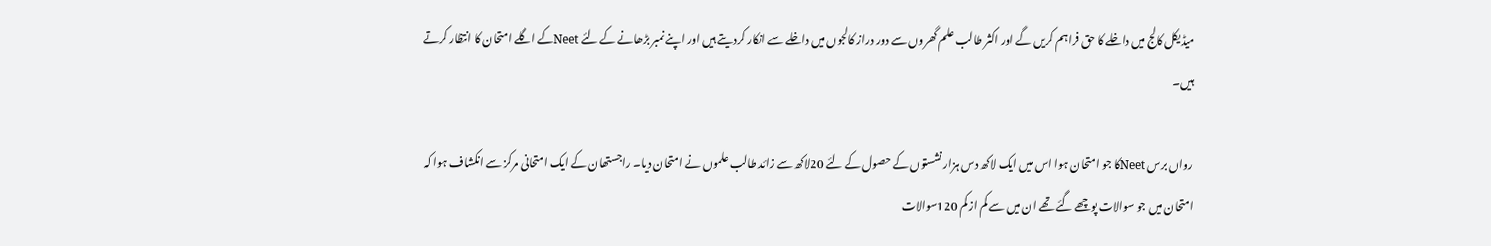میڈیکل کالج میں داخلے کا حق فراہم کریں گے اور اکثر طالب علم گھروں سے دور دراز کالجوں میں داخلے سے انکار کردیتے ہیں اور اپنے نمبر بڑھانے کے لئے Neetکے اگلے امتحان کا انتظار کرتے ہیں۔

رواں برس Neetکا جو امتحان ہوا اس میں ایک لاکھ دس ہزار نشستوں کے حصول کے لئے 20لاکھ سے زائد طالب علموں نے امتحان دیا۔ راجستھان کے ایک امتحانی مرکز سے انکشاف ہوا کہ امتحان میں جو سوالات پوچھے گئے تھے ان میں سے کم از کم 120سوالات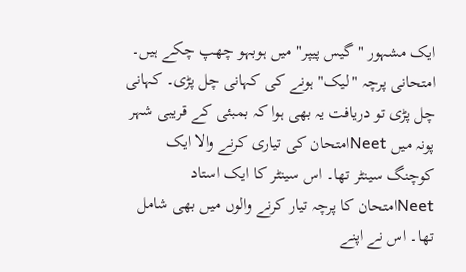ایک مشہور "گیس پیپر" میں ہوبہو چھپ چکے ہیں۔ امتحانی پرچہ "لیک" ہونے کی کہانی چل پڑی۔ کہانی چل پڑی تو دریافت یہ بھی ہوا کہ بمبئی کے قریبی شہر پونہ میں Neetامتحان کی تیاری کرنے والا ایک کوچنگ سینٹر تھا۔ اس سینٹر کا ایک استاد Neetامتحان کا پرچہ تیار کرنے والوں میں بھی شامل تھا۔ اس نے اپنے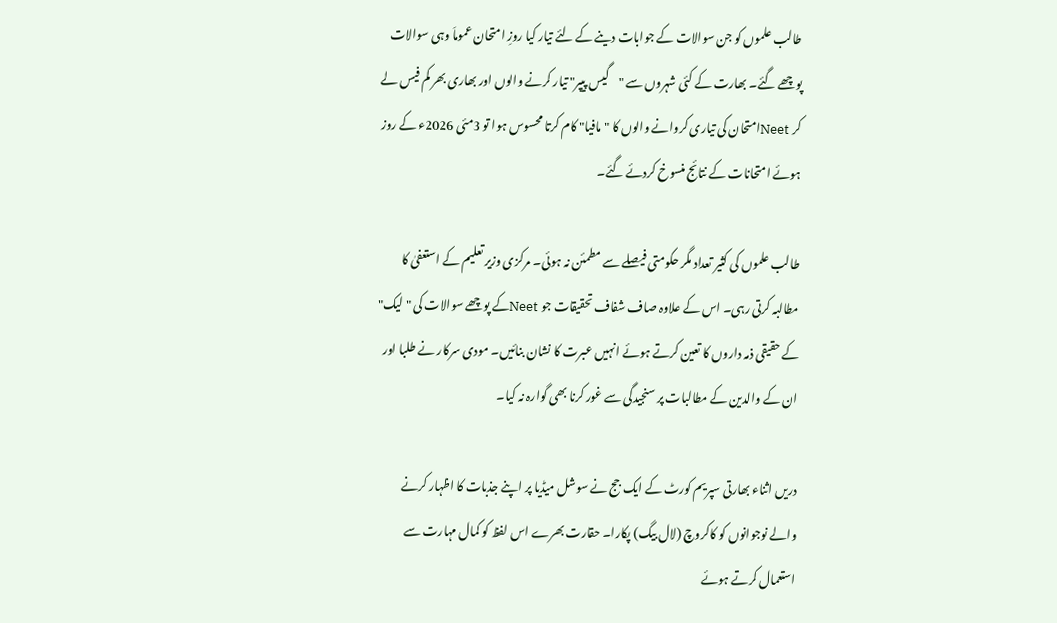طالب علموں کو جن سوالات کے جوابات دینے کے لئے تیار کیا روزِ امتحان عموماَ وہی سوالات پوچھے گئے۔ بھارت کے کئی شہروں سے "گیس پیپر" تیار کرنے والوں اور بھاری بھر کم فیس لے کر Neetامتحان کی تیاری کروانے والوں کا "مافیا" کام کرتا محسوس ہوا تو 3مئی 2026ء کے روز ہوئے امتحانات کے نتائج منسوخ کردئے گئے۔

طالب علموں کی کثیر تعداد مگر حکومتی فیصلے سے مطمئن نہ ہوئی۔ مرکزی وزیر تعلیم کے استعفیٰ کا مطالبہ کرتی رہی۔ اس کے علاوہ صاف شفاف تحقیقات جو Neetکے پوچھے سوالات کی "لیک" کے حقیقی ذمہ داروں کا تعین کرتے ہوئے انہیں عبرت کا نشان بنائیں۔ مودی سرکار نے طلبا اور ان کے والدین کے مطالبات پر سنجیدگی سے غور کرنا بھی گوارہ نہ کیا۔

دریں اثناء بھارتی سپریم کورٹ کے ایک جج نے سوشل میڈیا پر اپنے جذبات کا اظہار کرنے والے نوجوانوں کو کاکروچ (لال بیگ) پکارا۔ حقارت بھرے اس لفظ کو کمال مہارت سے استعمال کرتے ہوئے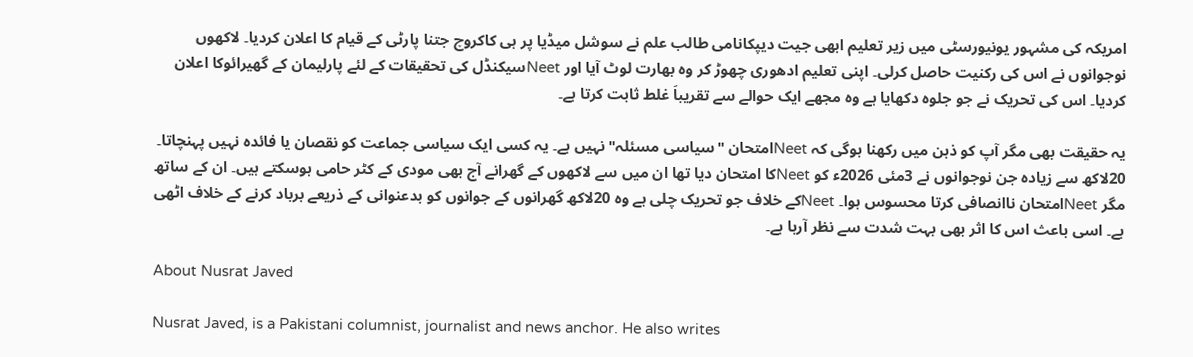امریکہ کی مشہور یونیورسٹی میں زیر تعلیم ابھی جیت دیپکانامی طالب علم نے سوشل میڈیا پر ہی کاکروچ جتنا پارٹی کے قیام کا اعلان کردیا۔ لاکھوں نوجوانوں نے اس کی رکنیت حاصل کرلی۔ اپنی تعلیم ادھوری چھوڑ کر وہ بھارت لوٹ آیا اور Neetسیکنڈل کی تحقیقات کے لئے پارلیمان کے گھیرائوکا اعلان کردیا۔ اس کی تحریک نے جو جلوہ دکھایا ہے وہ مجھے ایک حوالے سے تقریباَ غلط ثابت کرتا ہے۔

یہ حقیقت بھی مگر آپ کو ذہن میں رکھنا ہوگی کہ Neetامتحان "سیاسی مسئلہ" نہیں ہے۔ یہ کسی ایک سیاسی جماعت کو نقصان یا فائدہ نہیں پہنچاتا۔ 20لاکھ سے زیادہ جن نوجوانوں نے 3مئی 2026ء کو Neetکا امتحان دیا تھا ان میں سے لاکھوں کے گھرانے آج بھی مودی کے کٹر حامی ہوسکتے ہیں۔ ان کے ساتھ مگر Neetامتحان ناانصافی کرتا محسوس ہوا۔ Neetکے خلاف جو تحریک چلی ہے وہ 20لاکھ گھرانوں کے جوانوں کو بدعنوانی کے ذریعے برباد کرنے کے خلاف اٹھی ہے۔ اسی باعث اس کا اثر بھی بہت شدت سے نظر آرہا ہے۔

About Nusrat Javed

Nusrat Javed, is a Pakistani columnist, journalist and news anchor. He also writes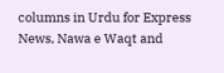columns in Urdu for Express News, Nawa e Waqt and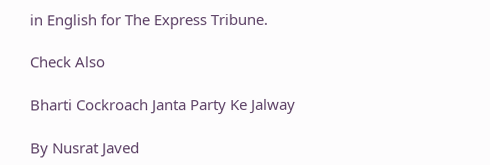in English for The Express Tribune.

Check Also

Bharti Cockroach Janta Party Ke Jalway

By Nusrat Javed